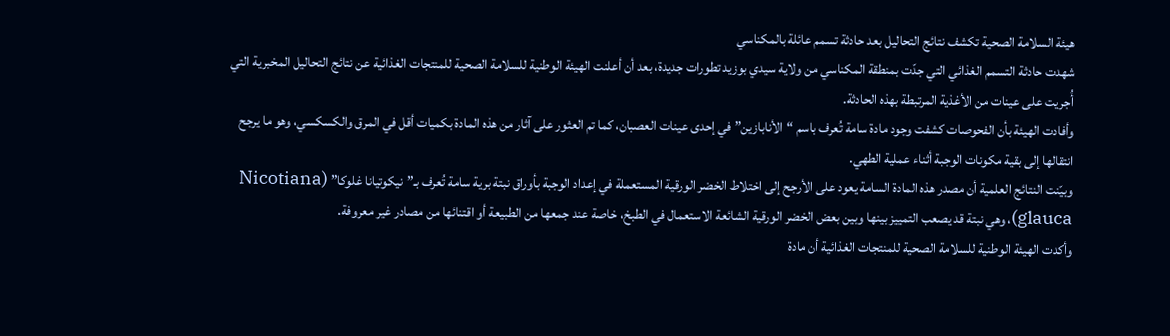هيئة السلامة الصحية تكشف نتائج التحاليل بعد حادثة تسمم عائلة بالمكناسي
شهدت حادثة التسمم الغذائي التي جدّت بمنطقة المكناسي من ولاية سيدي بوزيد تطورات جديدة، بعد أن أعلنت الهيئة الوطنية للسلامة الصحية للمنتجات الغذائية عن نتائج التحاليل المخبرية التي أُجريت على عينات من الأغذية المرتبطة بهذه الحادثة.
وأفادت الهيئة بأن الفحوصات كشفت وجود مادة سامة تُعرف باسم “الأنابازين” في إحدى عينات العصبان، كما تم العثور على آثار من هذه المادة بكميات أقل في المرق والكسكسي، وهو ما يرجح انتقالها إلى بقية مكونات الوجبة أثناء عملية الطهي.
وبيّنت النتائج العلمية أن مصدر هذه المادة السامة يعود على الأرجح إلى اختلاط الخضر الورقية المستعملة في إعداد الوجبة بأوراق نبتة برية سامة تُعرف بـ”نيكوتيانا غلوكا” (Nicotiana glauca)، وهي نبتة قد يصعب التمييز بينها وبين بعض الخضر الورقية الشائعة الاستعمال في الطبخ، خاصة عند جمعها من الطبيعة أو اقتنائها من مصادر غير معروفة.
وأكدت الهيئة الوطنية للسلامة الصحية للمنتجات الغذائية أن مادة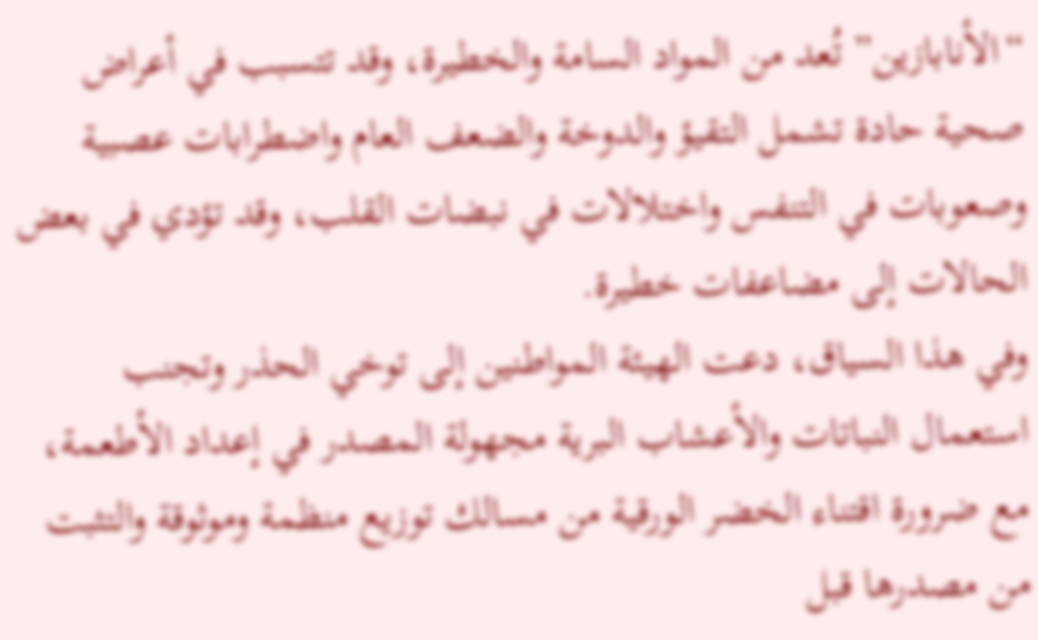“الأنابازين” تُعد من المواد السامة والخطيرة، وقد تتسبب في أعراض صحية حادة تشمل التقيؤ والدوخة والضعف العام واضطرابات عصبية وصعوبات في التنفس واختلالات في نبضات القلب، وقد تؤدي في بعض الحالات إلى مضاعفات خطيرة.
وفي هذا السياق، دعت الهيئة المواطنين إلى توخي الحذر وتجنب استعمال النباتات والأعشاب البرية مجهولة المصدر في إعداد الأطعمة، مع ضرورة اقتناء الخضر الورقية من مسالك توزيع منظمة وموثوقة والتثبت من مصدرها قبل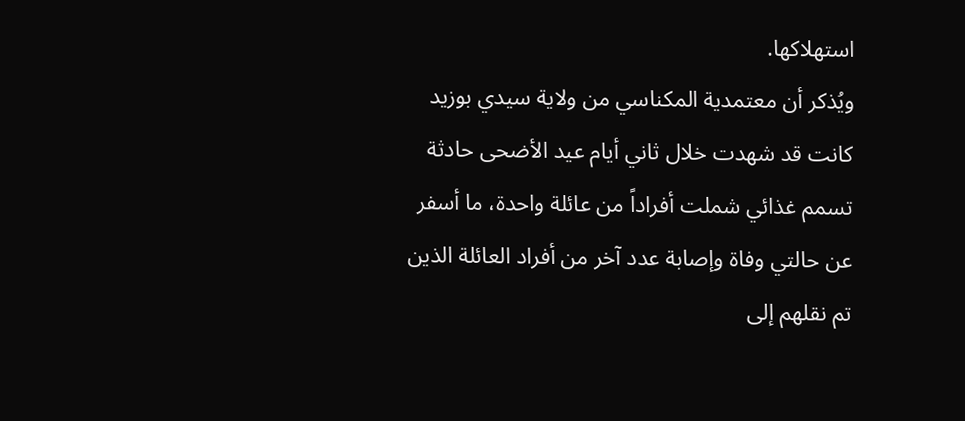استهلاكها.
ويُذكر أن معتمدية المكناسي من ولاية سيدي بوزيد كانت قد شهدت خلال ثاني أيام عيد الأضحى حادثة تسمم غذائي شملت أفراداً من عائلة واحدة، ما أسفر عن حالتي وفاة وإصابة عدد آخر من أفراد العائلة الذين تم نقلهم إلى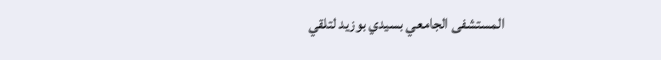المستشفى الجامعي بسيدي بوزيد لتلقي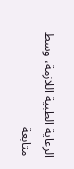الرعاية الطبية اللازمة، وسط متابعة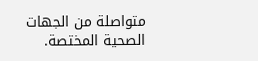متواصلة من الجهات الصحية المختصة.